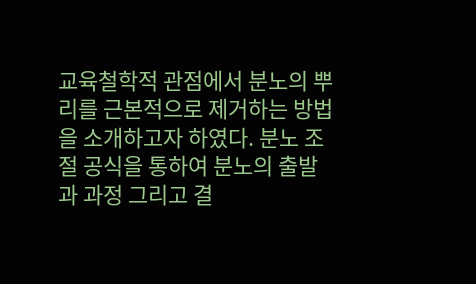교육철학적 관점에서 분노의 뿌리를 근본적으로 제거하는 방법을 소개하고자 하였다. 분노 조절 공식을 통하여 분노의 출발과 과정 그리고 결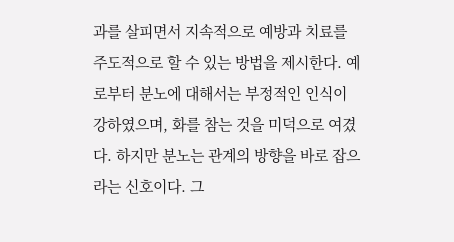과를 살피면서 지속적으로 예방과 치료를 주도적으로 할 수 있는 방법을 제시한다. 예로부터 분노에 대해서는 부정적인 인식이 강하였으며, 화를 참는 것을 미덕으로 여겼다. 하지만 분노는 관계의 방향을 바로 잡으라는 신호이다. 그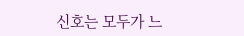신호는 모두가 느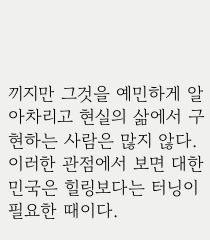끼지만 그것을 예민하게 알아차리고 현실의 삶에서 구현하는 사람은 많지 않다. 이러한 관점에서 보면 대한민국은 힐링보다는 터닝이 필요한 때이다.